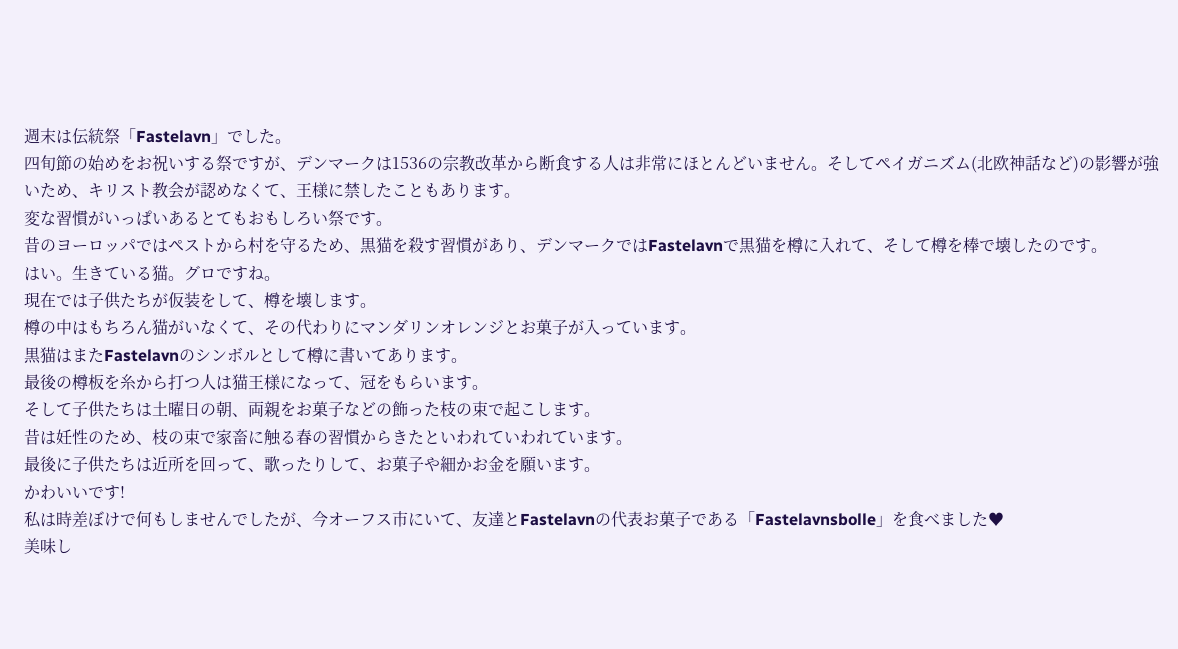週末は伝統祭「Fastelavn」でした。
四旬節の始めをお祝いする祭ですが、デンマークは1536の宗教改革から断食する人は非常にほとんどいません。そしてペイガニズム(北欧神話など)の影響が強いため、キリスト教会が認めなくて、王様に禁したこともあります。
変な習慣がいっぱいあるとてもおもしろい祭です。
昔のヨーロッパではペストから村を守るため、黒猫を殺す習慣があり、デンマークではFastelavnで黒猫を樽に入れて、そして樽を棒で壊したのです。
はい。生きている猫。グロですね。
現在では子供たちが仮装をして、樽を壊します。
樽の中はもちろん猫がいなくて、その代わりにマンダリンオレンジとお菓子が入っています。
黒猫はまたFastelavnのシンボルとして樽に書いてあります。
最後の樽板を糸から打つ人は猫王様になって、冠をもらいます。
そして子供たちは土曜日の朝、両親をお菓子などの飾った枝の束で起こします。
昔は妊性のため、枝の束で家畜に触る春の習慣からきたといわれていわれています。
最後に子供たちは近所を回って、歌ったりして、お菓子や細かお金を願います。
かわいいです!
私は時差ぼけで何もしませんでしたが、今オーフス市にいて、友達とFastelavnの代表お菓子である「Fastelavnsbolle」を食べました♥
美味し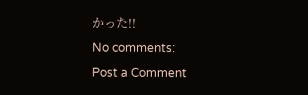かった!!
No comments:
Post a Comment